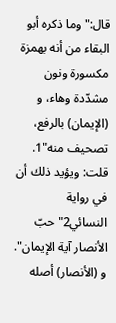قال:"وما ذكره أبو البقاء من أنه بهمزة مكسورة ونون مشدّدة وهاء، و (الإيمان) بالرفع، تصحيف منه"1.
قلت: ويؤيد ذلك أن في رواية النسائي2"حبّ الأنصار آية الإيمان". و (الأنصار) أصله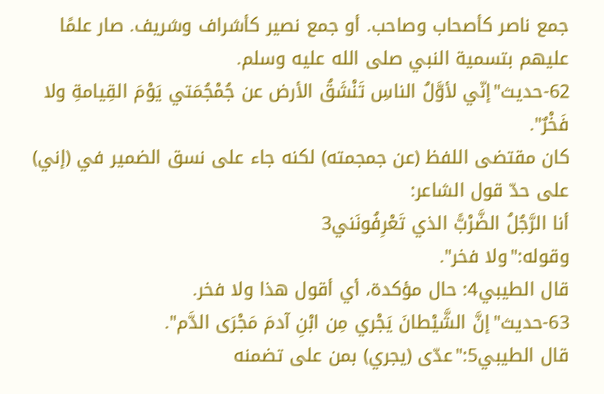جمع ناصر كأصحاب وصاحب. أو جمع نصير كأشراف وشريف. صار علمًا عليهم بتسمية النبي صلى الله عليه وسلم.
62-حديث"إنّي لأوَّلُ الناسِ تَنْشَقُ الأرض عن جُمْجُمَتي يَوْمَ القِيامةِ ولا فَخْرٌ".
كان مقتضى اللفظ (عن جمجمته) لكنه جاء على نسق الضمير في (إني) على حدّ قول الشاعر:
أنا الرَّجُلُ الضَّرْبًّ الذي تَعْرِفُونَني3
وقوله:"ولا فخر".
قال الطيبي4: حال مؤكدة، أي أقول هذا ولا فخر.
63-حديث"إنَّ الشَّيْطانَ يَجْري مِن ابْنِ آدمَ مَجْرَى الدَّم".
قال الطيبي5:"عدّى (يجري) بمن على تضمنه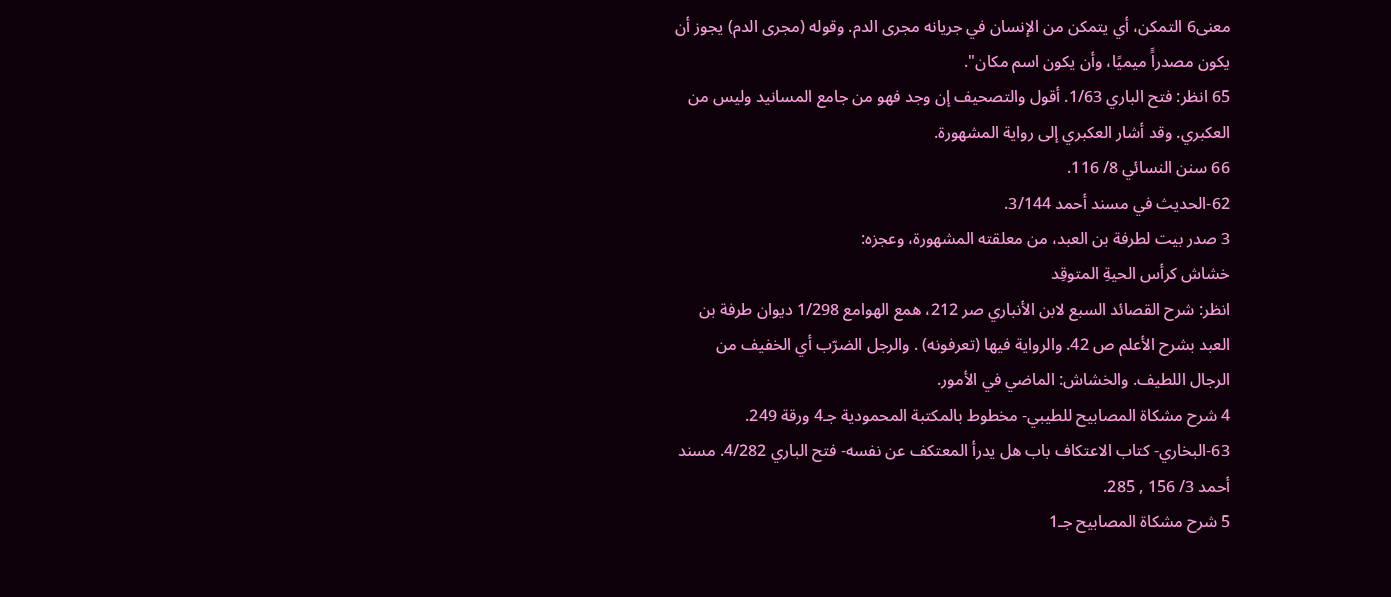معنى6 التمكن، أي يتمكن من الإنسان في جريانه مجرى الدم. وقوله (مجرى الدم) يجوز أن يكون مصدراًَ ميميًا، وأن يكون اسم مكان".
65 انظر: فتح الباري 1/63. أقول والتصحيف إن وجد فهو من جامع المسانيد وليس من العكبري. وقد أشار العكبري إلى رواية المشهورة.
66 سنن النسائي 8/ 116.
62-الحديث في مسند أحمد 3/144.
3 صدر بيت لطرفة بن العبد، من معلقته المشهورة، وعجزه:
خشاش كرأس الحيةِ المتوقِد
انظر: شرح القصائد السبع لابن الأنباري صر 212، همع الهوامع 1/298 ديوان طرفة بن العبد بشرح الأعلم ص 42. والرواية فيها (تعرفونه) . والرجل الضرّب أي الخفيف من الرجال اللطيف. والخشاش: الماضي في الأمور.
4 شرح مشكاة المصابيح للطيبي- مخطوط بالمكتبة المحمودية جـ4 ورقة 249.
63-البخاري- كتاب الاعتكاف باب هل يدرأ المعتكف عن نفسه- فتح الباري 4/282. مسند أحمد 3/ 156 , 285.
5 شرح مشكاة المصابيح جـ1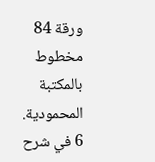ورقة 84 مخطوط بالمكتبة المحمودية.
6 في شرح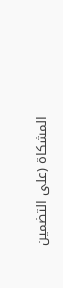المشكاة (على التضمين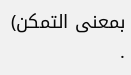بمعنى التمكن) .